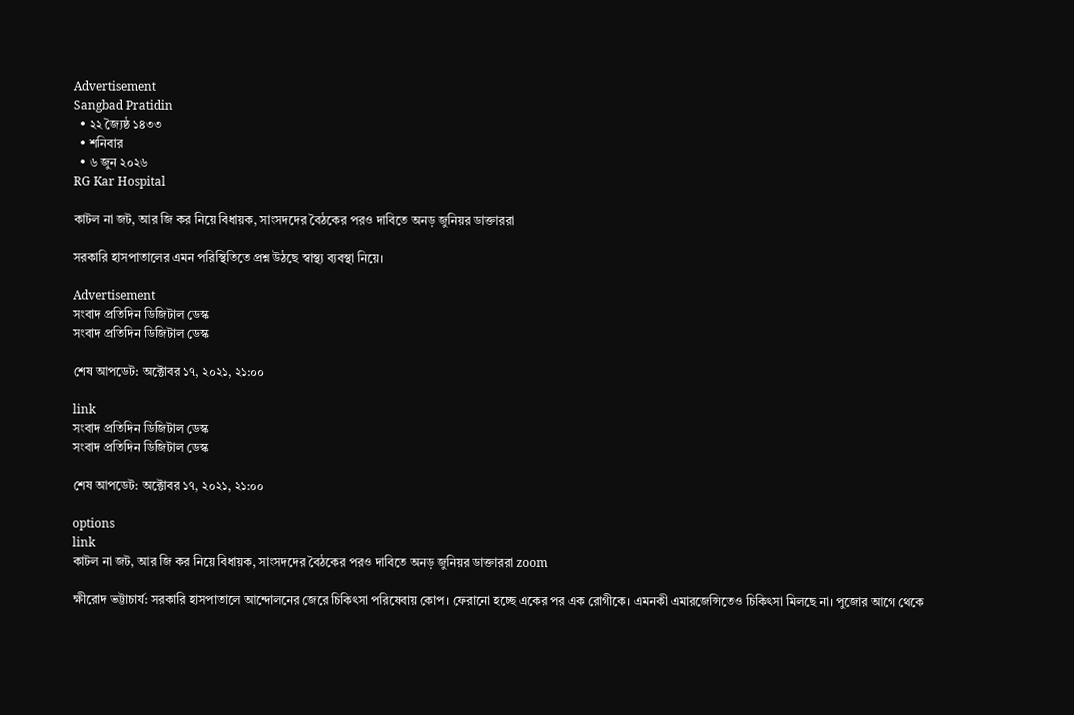Advertisement
Sangbad Pratidin
  • ২২ জ্যৈষ্ঠ ১৪৩৩
  • শনিবার
  • ৬ জুন ২০২৬
RG Kar Hospital

কাটল না জট, আর জি কর নিয়ে বিধায়ক, সাংসদদের বৈঠকের পরও দাবিতে অনড় জুনিয়র ডাক্তাররা

সরকারি হাসপাতালের এমন পরিস্থিতিতে প্রশ্ন উঠছে স্বাস্থ্য ব্যবস্থা নিয়ে।

Advertisement
সংবাদ প্রতিদিন ডিজিটাল ডেস্ক
সংবাদ প্রতিদিন ডিজিটাল ডেস্ক

শেষ আপডেট: অক্টোবর ১৭, ২০২১, ২১:০০

link
সংবাদ প্রতিদিন ডিজিটাল ডেস্ক
সংবাদ প্রতিদিন ডিজিটাল ডেস্ক

শেষ আপডেট: অক্টোবর ১৭, ২০২১, ২১:০০

options
link
কাটল না জট, আর জি কর নিয়ে বিধায়ক, সাংসদদের বৈঠকের পরও দাবিতে অনড় জুনিয়র ডাক্তাররা zoom

ক্ষীরোদ ভট্টাচার্য: সরকারি হাসপাতালে আন্দোলনের জেরে চিকিৎসা পরিষেবায় কোপ। ফেরানো হচ্ছে একের পর এক রোগীকে। এমনকী এমারজেন্সিতেও চিকিৎসা মিলছে না। পুজোর আগে থেকে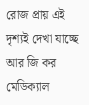রোজ প্রায় এই দৃশ্যই দেখা যাচ্ছে আর জি কর মেডিক্যাল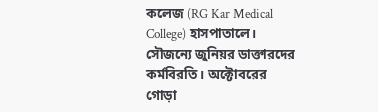কলেজ (RG Kar Medical College) হাসপাতালে। সৌজন্যে জুনিয়র ডাক্তারদের কর্মবিরতি। অক্টোবরের গোড়া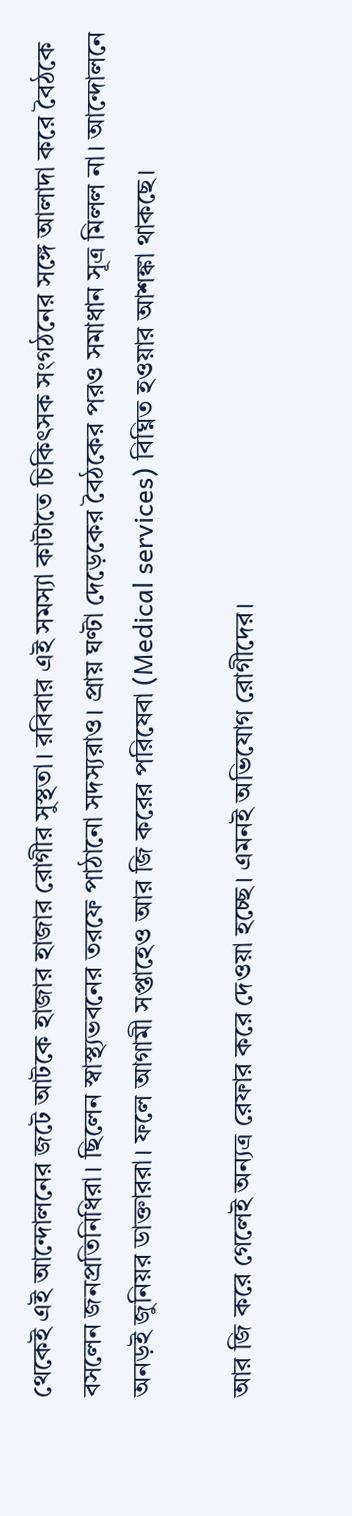থেকেই এই আন্দোলনের জটে আটকে হাজার হাজার রোগীর সুস্থতা। রবিবার এই সমস্যা কাটাতে চিকিৎসক সংগঠনের সঙ্গে আলাদা করে বৈঠকে বসলেন জনপ্রতিনিধিরা। ছিলেন স্বাস্থ্যভবনের তরফে পাঠানো সদস্যরাও। প্রায় ঘণ্টা দেড়েকের বৈঠকের পরও সমাধান সূত্র মিলল না। আন্দোলনে অনড়ই জুনিয়র ডাক্তাররা। ফলে আগামী সপ্তাহেও আর জি করের পরিষেবা (Medical services) বিঘ্নিত হওয়ার আশঙ্কা থাকছে।

আর জি করে গেলেই অন্যত্র রেফার করে দেওয়া হচ্ছে। এমনই অভিযোগ রোগীদের।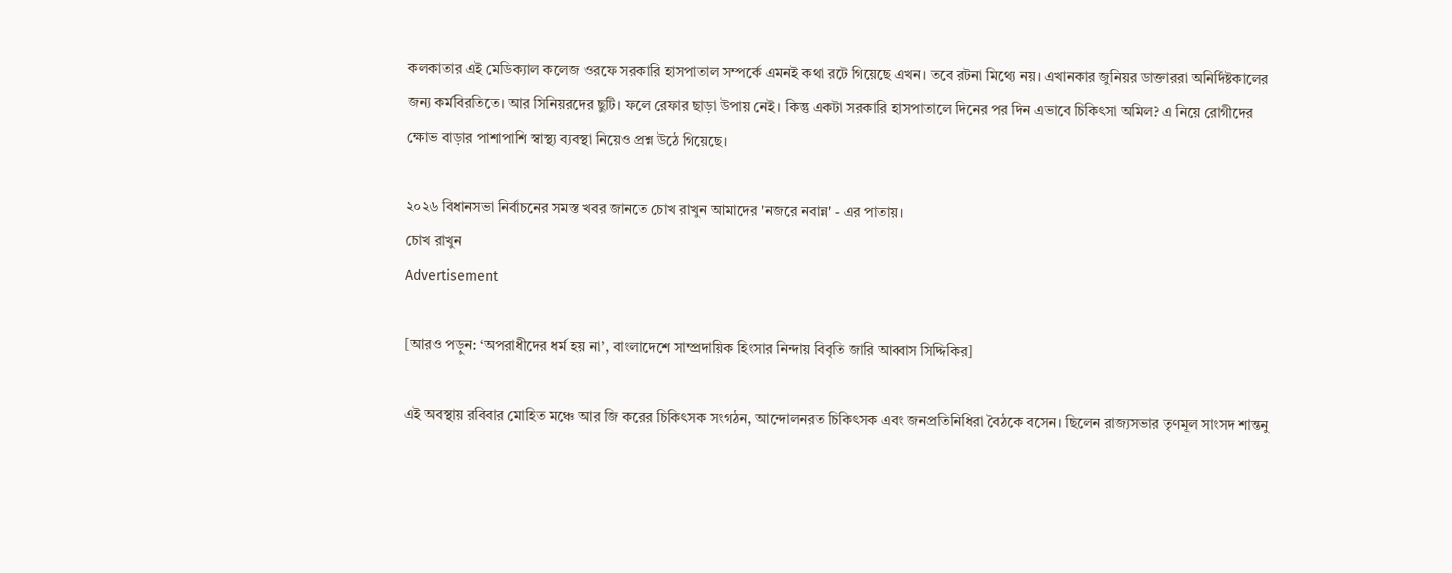কলকাতার এই মেডিক্যাল কলেজ ওরফে সরকারি হাসপাতাল সম্পর্কে এমনই কথা রটে গিয়েছে এখন। তবে রটনা মিথ্যে নয়। এখানকার জুনিয়র ডাক্তাররা অনির্দিষ্টকালের জন্য কর্মবিরতিতে। আর সিনিয়রদের ছুটি। ফলে রেফার ছাড়া উপায় নেই। কিন্তু একটা সরকারি হাসপাতালে দিনের পর দিন এভাবে চিকিৎসা অমিল? এ নিয়ে রোগীদের ক্ষোভ বাড়ার পাশাপাশি স্বাস্থ্য ব্যবস্থা নিয়েও প্রশ্ন উঠে গিয়েছে।

২০২৬ বিধানসভা নির্বাচনের সমস্ত খবর জানতে চোখ রাখুন আমাদের 'নজরে নবান্ন' - এর পাতায়।
চোখ রাখুন
Advertisement

[আরও পড়ুন: ‘অপরাধীদের ধর্ম হয় না’, বাংলাদেশে সাম্প্রদায়িক হিংসার নিন্দায় বিবৃতি জারি আব্বাস সিদ্দিকির]

এই অবস্থায় রবিবার মোহিত মঞ্চে আর জি করের চিকিৎসক সংগঠন, আন্দোলনরত চিকিৎসক এবং জনপ্রতিনিধিরা বৈঠকে বসেন। ছিলেন রাজ্যসভার তৃণমূল সাংসদ শান্তনু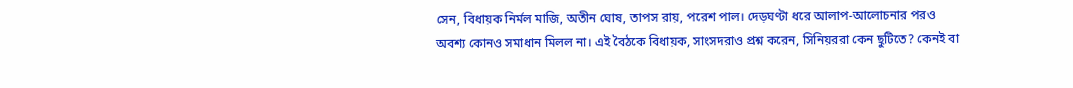সেন, বিধায়ক নির্মল মাজি, অতীন ঘোষ, তাপস রায়, পরেশ পাল। দেড়ঘণ্টা ধরে আলাপ-আলোচনার পরও অবশ্য কোনও সমাধান মিলল না। এই বৈঠকে বিধায়ক, সাংসদরাও প্রশ্ন করেন, সিনিয়ররা কেন ছুটিতে? কেনই বা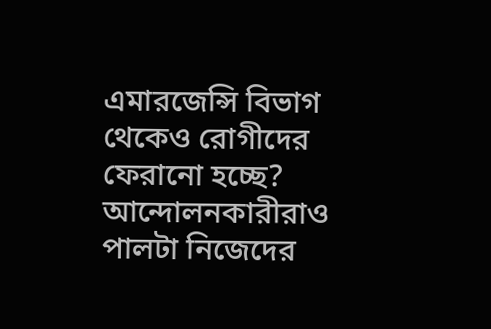এমারজেন্সি বিভাগ থেকেও রোগীদের ফেরানো হচ্ছে? আন্দোলনকারীরাও পালটা নিজেদের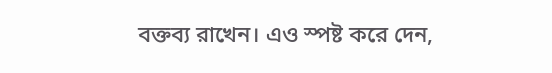বক্তব্য রাখেন। এও স্পষ্ট করে দেন,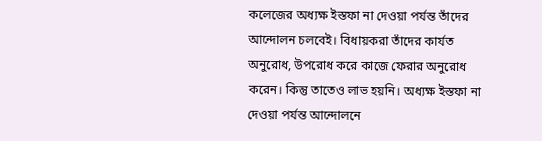কলেজের অধ্যক্ষ ইস্তফা না দেওয়া পর্যন্ত তাঁদের আন্দোলন চলবেই। বিধায়করা তাঁদের কার্যত অনুরোধ, উপরোধ করে কাজে ফেরার অনুরোধ করেন। কিন্তু তাতেও লাভ হয়নি। অধ্যক্ষ ইস্তফা না দেওয়া পর্যন্ত আন্দোলনে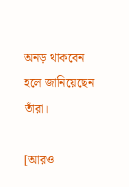অনড় থাকবেন হলে জানিয়েছেন তাঁরা।

[আরও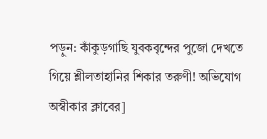পড়ুন: কাঁকুড়গাছি যুবকবৃন্দের পুজো দেখতে গিয়ে শ্লীলতাহানির শিকার তরুণী! অভিযোগ অস্বীকার ক্লাবের]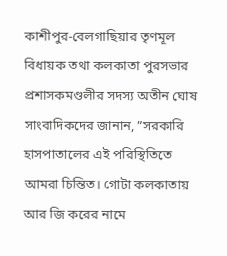কাশীপুর-বেলগাছিয়ার তৃণমূল বিধায়ক তথা কলকাতা পুরসভার প্রশাসকমণ্ডলীর সদস্য অতীন ঘোষ সাংবাদিকদের জানান, ”সরকারি হাসপাতালের এই পরিস্থিতিতে আমরা চিন্তিত। গোটা কলকাতায় আর জি করের নামে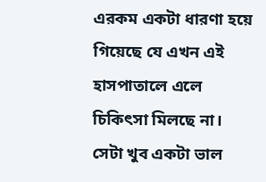এরকম একটা ধারণা হয়ে গিয়েছে যে এখন এই হাসপাতালে এলে চিকিৎসা মিলছে না। সেটা খুব একটা ভাল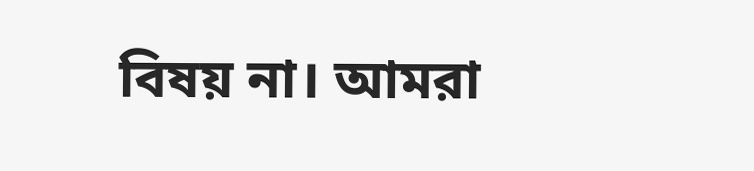বিষয় না। আমরা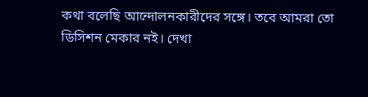কথা বলেছি আন্দোলনকারীদের সঙ্গে। তবে আমরা তো ডিসিশন মেকার নই। দেখা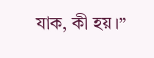যাক, কী হয়।”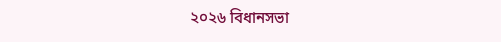২০২৬ বিধানসভা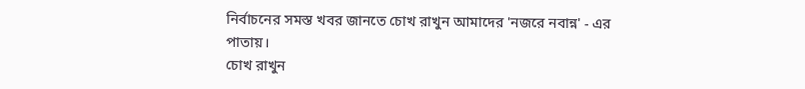নির্বাচনের সমস্ত খবর জানতে চোখ রাখুন আমাদের 'নজরে নবান্ন' - এর পাতায়।
চোখ রাখুন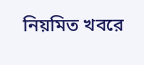নিয়মিত খবরে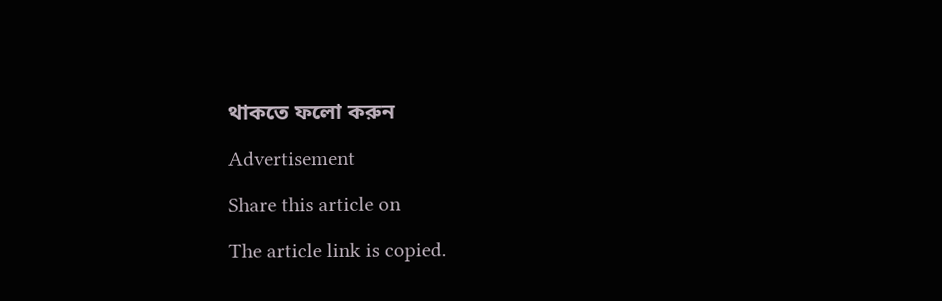থাকতে ফলো করুন

Advertisement

Share this article on

The article link is copied.